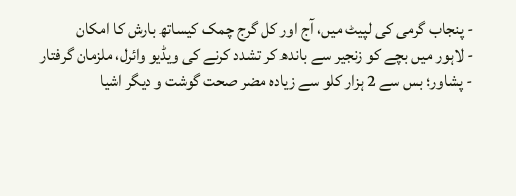- پنجاب گرمی کی لپیٹ میں، آج اور کل گرج چمک کیساتھ بارش کا امکان
- لاہور میں بچے کو زنجیر سے باندھ کر تشدد کرنے کی ویڈیو وائرل، ملزمان گرفتار
- پشاور؛ بس سے 2 ہزار کلو سے زیادہ مضر صحت گوشت و دیگر اشیا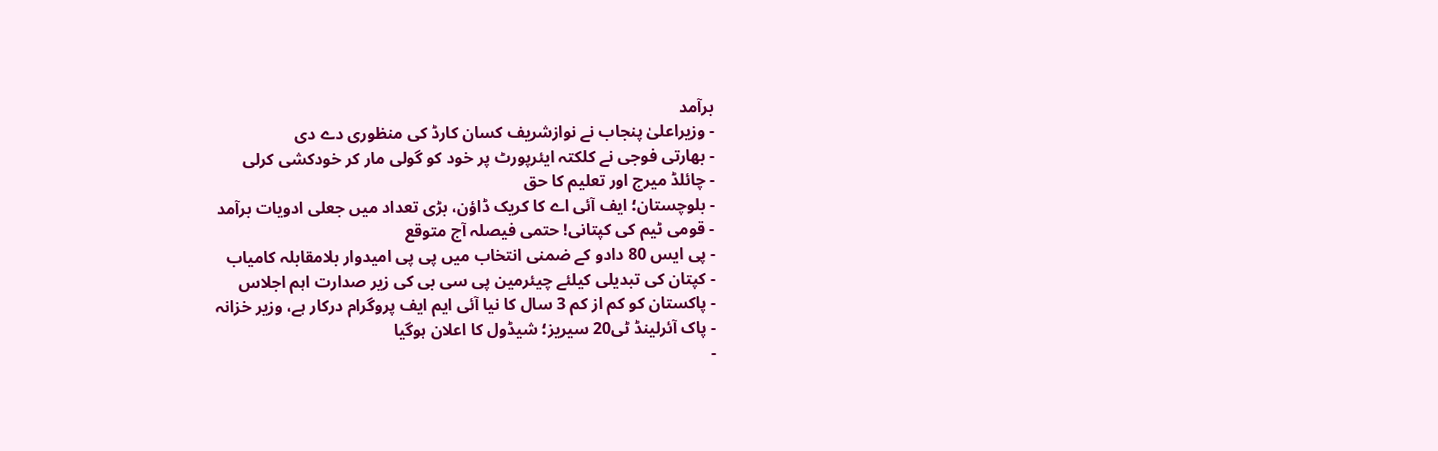برآمد
- وزیراعلیٰ پنجاب نے نوازشریف کسان کارڈ کی منظوری دے دی
- بھارتی فوجی نے کلکتہ ایئرپورٹ پر خود کو گولی مار کر خودکشی کرلی
- چائلڈ میرج اور تعلیم کا حق
- بلوچستان؛ ایف آئی اے کا کریک ڈاؤن، بڑی تعداد میں جعلی ادویات برآمد
- قومی ٹیم کی کپتانی! حتمی فیصلہ آج متوقع
- پی ایس 80 دادو کے ضمنی انتخاب میں پی پی امیدوار بلامقابلہ کامیاب
- کپتان کی تبدیلی کیلئے چیئرمین پی سی بی کی زیر صدارت اہم اجلاس
- پاکستان کو کم از کم 3 سال کا نیا آئی ایم ایف پروگرام درکار ہے، وزیر خزانہ
- پاک آئرلینڈ ٹی20 سیریز؛ شیڈول کا اعلان ہوگیا
-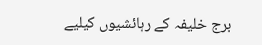برج خلیفہ کے رہائشیوں کیلیے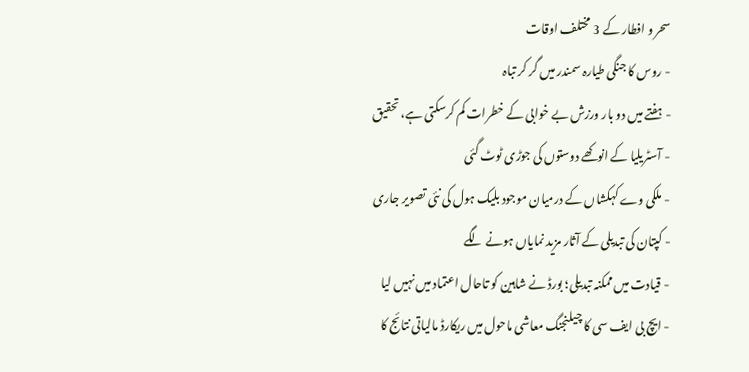سحر و افطار کے 3 مختلف اوقات
- روس کا جنگی طیارہ سمندر میں گر کر تباہ
- ہفتے میں دو بار ورزش بے خوابی کے خطرات کم کرسکتی ہے، تحقیق
- آسٹریلیا کے انوکھے دوستوں کی جوڑی ٹوٹ گئی
- ملکی وے کہکشاں کے درمیان موجود بلیک ہول کی نئی تصویر جاری
- کپتان کی تبدیلی کے آثار مزید نمایاں ہونے لگے
- قیادت میں ممکنہ تبدیلی؛ بورڈ نے شاہین کو تاحال اعتماد میں نہیں لیا
- ایچ بی ایف سی کا چیلنجنگ معاشی ماحول میں ریکارڈ مالیاتی نتائج کا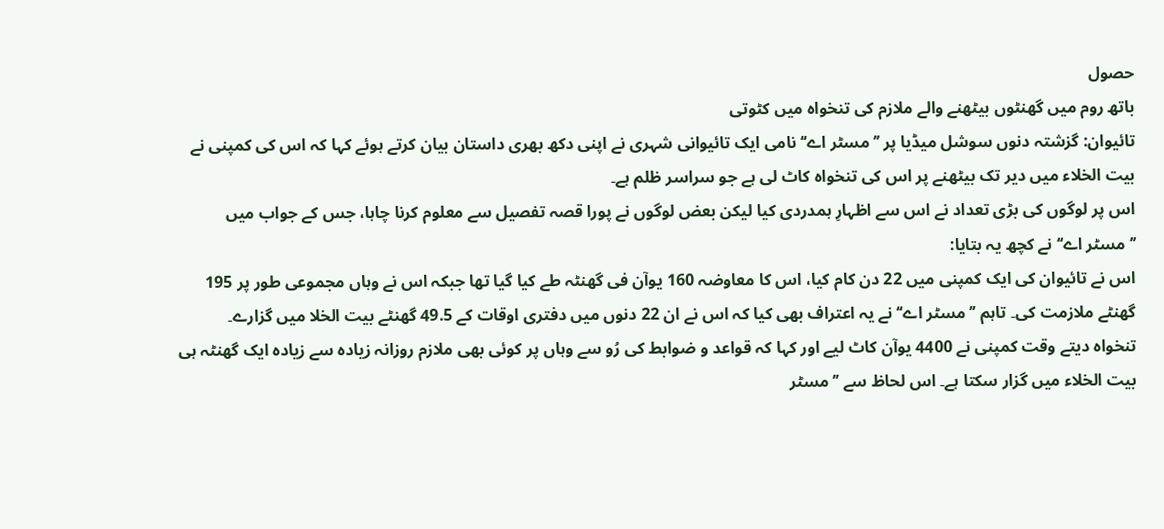حصول
باتھ روم میں گھنٹوں بیٹھنے والے ملازم کی تنخواہ میں کٹوتی
تائیوان: گزشتہ دنوں سوشل میڈیا پر ’’مسٹر اے‘‘ نامی ایک تائیوانی شہری نے اپنی دکھ بھری داستان بیان کرتے ہوئے کہا کہ اس کی کمپنی نے بیت الخلاء میں دیر تک بیٹھنے پر اس کی تنخواہ کاٹ لی ہے جو سراسر ظلم ہے۔
اس پر لوگوں کی بڑی تعداد نے اس سے اظہارِ ہمدردی کیا لیکن بعض لوگوں نے پورا قصہ تفصیل سے معلوم کرنا چاہا، جس کے جواب میں ’’مسٹر اے‘‘ نے کچھ یہ بتایا:
اس نے تائیوان کی ایک کمپنی میں 22 دن کام کیا، اس کا معاوضہ 160 یوآن فی گھنٹہ طے کیا گیا تھا جبکہ اس نے وہاں مجموعی طور پر 195 گھنٹے ملازمت کی۔ تاہم ’’مسٹر اے‘‘ نے یہ اعتراف بھی کیا کہ اس نے ان 22 دنوں میں دفتری اوقات کے 49.5 گھنٹے بیت الخلا میں گزارے۔
تنخواہ دیتے وقت کمپنی نے 4400 یوآن کاٹ لیے اور کہا کہ قواعد و ضوابط کی رُو سے وہاں پر کوئی بھی ملازم روزانہ زیادہ سے زیادہ ایک گھنٹہ ہی بیت الخلاء میں گزار سکتا ہے۔ اس لحاظ سے ’’مسٹر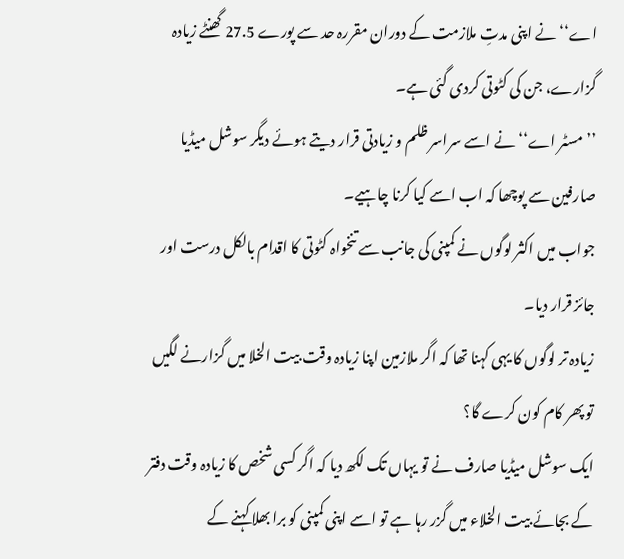اے‘‘ نے اپنی مدتِ ملازمت کے دوران مقررہ حد سے پورے 27.5 گھنٹے زیادہ گزارے، جن کی کٹوتی کردی گئی ہے۔
’’مسٹر اے‘‘ نے اسے سراسر ظلم و زیادتی قرار دیتے ہوئے دیگر سوشل میڈیا صارفین سے پوچھا کہ اب اسے کیا کرنا چاہیے۔
جواب میں اکثر لوگوں نے کمپنی کی جانب سے تنخواہ کٹوتی کا اقدام بالکل درست اور جائز قرار دیا۔
زیادہ تر لوگوں کا یہی کہنا تھا کہ اگر ملازمین اپنا زیادہ وقت بیت الخلا میں گزارنے لگیں تو پھر کام کون کرے گا؟
ایک سوشل میڈیا صارف نے تو یہاں تک لکھ دیا کہ اگر کسی شخص کا زیادہ وقت دفتر کے بجائے بیت الخلاء میں گزر رہا ہے تو اسے اپنی کمپنی کو برا بھلا کہنے کے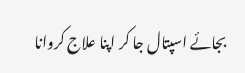بجائے اسپتال جا کر اپنا علاج کروانا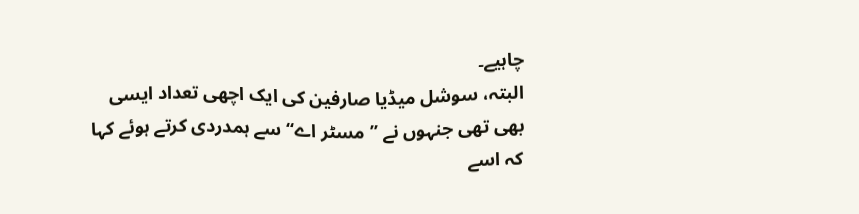چاہیے۔
البتہ، سوشل میڈیا صارفین کی ایک اچھی تعداد ایسی بھی تھی جنہوں نے ’’مسٹر اے‘‘ سے ہمدردی کرتے ہوئے کہا کہ اسے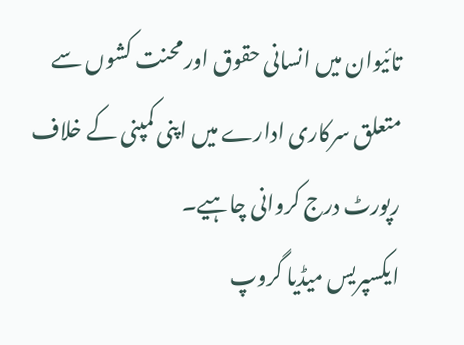تائیوان میں انسانی حقوق اور محنت کشوں سے متعلق سرکاری ادارے میں اپنی کمپنی کے خلاف رپورٹ درج کروانی چاہیے۔
ایکسپریس میڈیا گروپ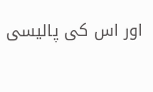اور اس کی پالیسی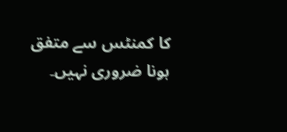کا کمنٹس سے متفق ہونا ضروری نہیں۔